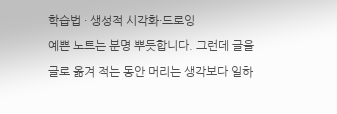학습법 · 생성적 시각화·드로잉
예쁜 노트는 분명 뿌듯합니다. 그런데 글을 글로 옮겨 적는 동안 머리는 생각보다 일하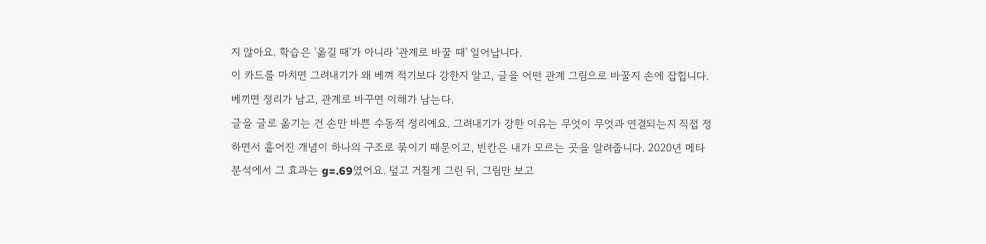지 않아요. 학습은 '옮길 때'가 아니라 '관계로 바꿀 때' 일어납니다.
이 카드를 마치면 그려내기가 왜 베껴 적기보다 강한지 알고, 글을 어떤 관계 그림으로 바꿀지 손에 잡힙니다.
베끼면 정리가 남고, 관계로 바꾸면 이해가 남는다.
글을 글로 옮기는 건 손만 바쁜 수동적 정리예요. 그려내기가 강한 이유는 무엇이 무엇과 연결되는지 직접 정하면서 흩어진 개념이 하나의 구조로 묶이기 때문이고, 빈칸은 내가 모르는 곳을 알려줍니다. 2020년 메타분석에서 그 효과는 g=.69였어요. 덮고 거칠게 그린 뒤, 그림만 보고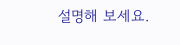설명해 보세요.